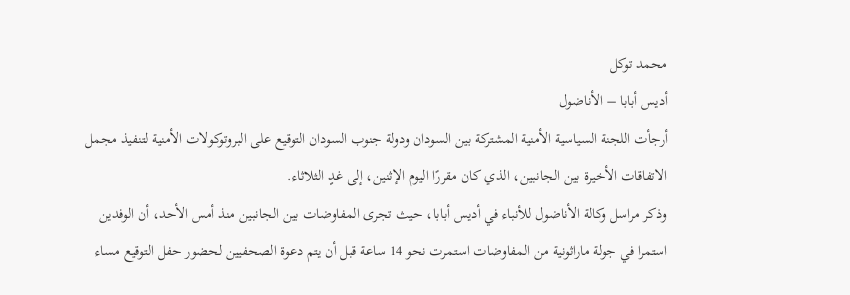محمد توكل
أديس أبابا – الأناضول
أرجأت اللجنة السياسية الأمنية المشتركة بين السودان ودولة جنوب السودان التوقيع على البروتوكولات الأمنية لتنفيذ مجمل الاتفاقات الأخيرة بين الجانبين، الذي كان مقررًا اليوم الإثنين، إلى غدٍ الثلاثاء.
وذكر مراسل وكالة الأناضول للأنباء في أديس أبابا، حيث تجرى المفاوضات بين الجانبين منذ أمس الأحد، أن الوفدين استمرا في جولة ماراثونية من المفاوضات استمرت نحو 14 ساعة قبل أن يتم دعوة الصحفيين لحضور حفل التوقيع مساء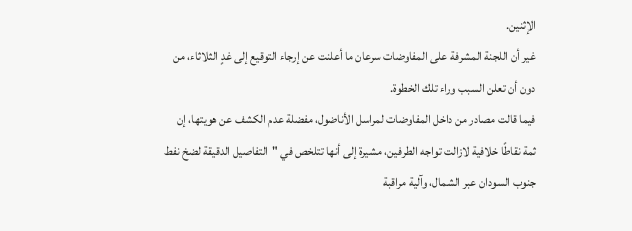الإثنين.
غير أن اللجنة المشرفة على المفاوضات سرعان ما أعلنت عن إرجاء التوقيع إلى غدٍ الثلاثاء، من دون أن تعلن السبب وراء تلك الخطوة.
فيما قالت مصادر من داخل المفاوضات لمراسل الأناضول، مفضلة عدم الكشف عن هويتها، إن ثمة نقاطًا خلافية لازالت تواجه الطرفين، مشيرة إلى أنها تتلخص في "التفاصيل الدقيقة لضخ نفط جنوب السودان عبر الشمال، وآلية مراقبة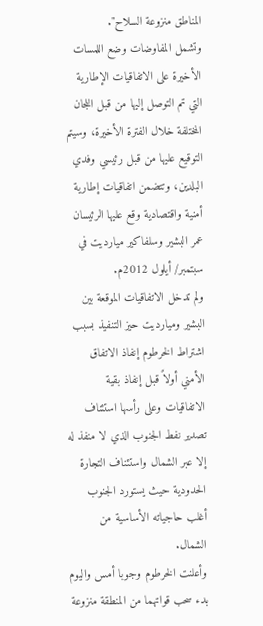المناطق منزوعة السلاح".
وتشمل المفاوضات وضع اللمسات الأخيرة على الاتفاقيات الإطارية التي تم التوصل إليها من قبل اللجان المختلفة خلال الفترة الأخيرة، وسيتم التوقيع عليها من قبل رئيسي وفدي البلدين، وتتضمن اتفاقيات إطارية أمنية واقتصادية وقع عليها الرئيسان عمر البشير وسلفاكير ميارديت في سبتمبر/ أيلول 2012م.
ولم تدخل الاتفاقيات الموقعة بين البشير وميارديت حيز التنفيذ بسبب اشتراط الخرطوم إنفاذ الاتفاق الأمني أولاً قبل إنفاذ بقية الاتفاقيات وعلى رأسها استئناف تصدير نفط الجنوب الذي لا منفذ له إلا عبر الشمال واستئناف التجارة الحدودية حيث يستورد الجنوب أغلب حاجياته الأساسية من الشمال.
وأعلنت الخرطوم وجوبا أمس واليوم بدء سحب قواتهما من المنطقة منزوعة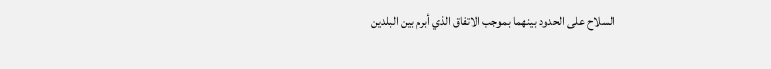السلاح على الحدود بينهما بموجب الاتفاق الذي أبرم بين البلدين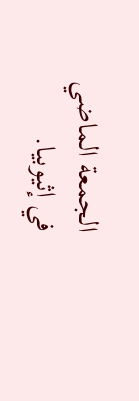الجمعة الماضي في إثيوبيا.